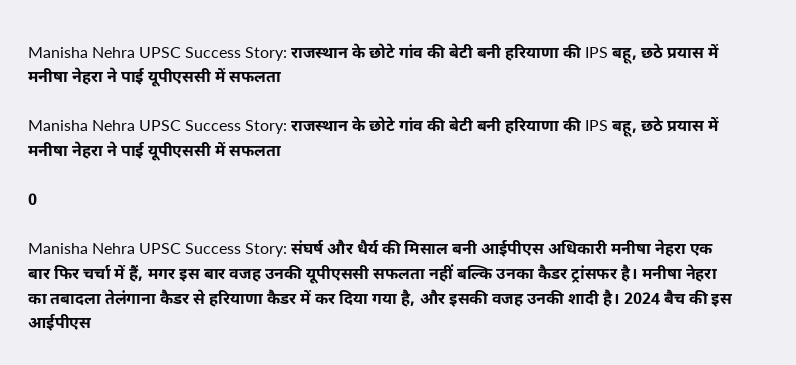Manisha Nehra UPSC Success Story: राजस्थान के छोटे गांव की बेटी बनी हरियाणा की IPS बहू, छठे प्रयास में मनीषा नेहरा ने पाई यूपीएससी में सफलता

Manisha Nehra UPSC Success Story: राजस्थान के छोटे गांव की बेटी बनी हरियाणा की IPS बहू, छठे प्रयास में मनीषा नेहरा ने पाई यूपीएससी में सफलता

0

Manisha Nehra UPSC Success Story: संघर्ष और धैर्य की मिसाल बनी आईपीएस अधिकारी मनीषा नेहरा एक बार फिर चर्चा में हैं, मगर इस बार वजह उनकी यूपीएससी सफलता नहीं बल्कि उनका कैडर ट्रांसफर है। मनीषा नेहरा का तबादला तेलंगाना कैडर से हरियाणा कैडर में कर दिया गया है, और इसकी वजह उनकी शादी है। 2024 बैच की इस आईपीएस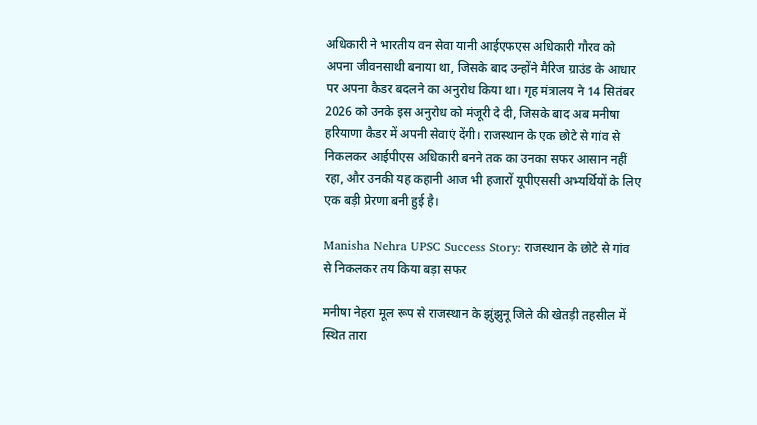अधिकारी ने भारतीय वन सेवा यानी आईएफएस अधिकारी गौरव को अपना जीवनसाथी बनाया था, जिसके बाद उन्होंने मैरिज ग्राउंड के आधार पर अपना कैडर बदलने का अनुरोध किया था। गृह मंत्रालय ने 14 सितंबर 2026 को उनके इस अनुरोध को मंजूरी दे दी, जिसके बाद अब मनीषा हरियाणा कैडर में अपनी सेवाएं देंगी। राजस्थान के एक छोटे से गांव से निकलकर आईपीएस अधिकारी बनने तक का उनका सफर आसान नहीं रहा, और उनकी यह कहानी आज भी हजारों यूपीएससी अभ्यर्थियों के लिए एक बड़ी प्रेरणा बनी हुई है।

Manisha Nehra UPSC Success Story: राजस्थान के छोटे से गांव से निकलकर तय किया बड़ा सफर

मनीषा नेहरा मूल रूप से राजस्थान के झुंझुनू जिले की खेतड़ी तहसील में स्थित तारा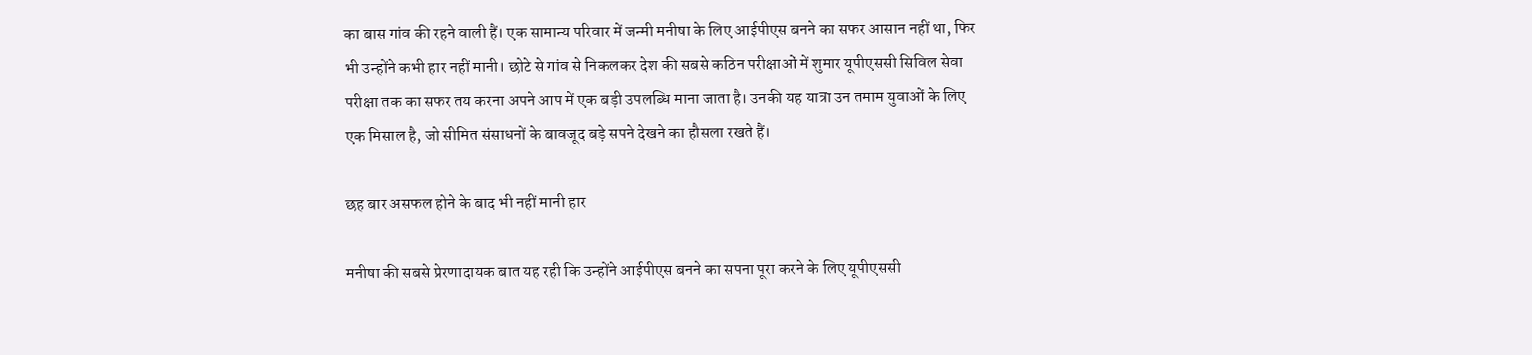का बास गांव की रहने वाली हैं। एक सामान्य परिवार में जन्मी मनीषा के लिए आईपीएस बनने का सफर आसान नहीं था, फिर भी उन्होंने कभी हार नहीं मानी। छोटे से गांव से निकलकर देश की सबसे कठिन परीक्षाओं में शुमार यूपीएससी सिविल सेवा परीक्षा तक का सफर तय करना अपने आप में एक बड़ी उपलब्धि माना जाता है। उनकी यह यात्रा उन तमाम युवाओं के लिए एक मिसाल है, जो सीमित संसाधनों के बावजूद बड़े सपने देखने का हौसला रखते हैं।

छह बार असफल होने के बाद भी नहीं मानी हार

मनीषा की सबसे प्रेरणादायक बात यह रही कि उन्होंने आईपीएस बनने का सपना पूरा करने के लिए यूपीएससी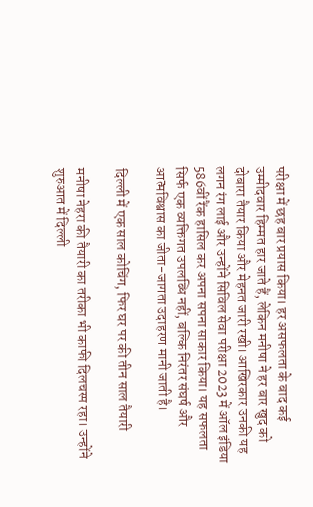परीक्षा में छह बार प्रयास किया। हर असफलता के बाद कई उम्मीदवार हिम्मत हार जाते हैं, लेकिन मनीषा ने हर बार खुद को दोबारा तैयार किया और मेहनत जारी रखी। आखिरकार उनकी यह लगन रंग लाई और उन्होंने सिविल सेवा परीक्षा 2023 में ऑल इंडिया 586वीं रैंक हासिल कर अपना सपना साकार किया। यह सफलता सिर्फ एक व्यक्तिगत उपलब्धि नहीं, बल्कि निरंतर संघर्ष और आत्मविश्वास का जीता-जागता उदाहरण मानी जाती है।

दिल्ली में एक साल कोचिंग, फिर घर पर की तीन साल तैयारी

मनीषा नेहरा की तैयारी का तरीका भी काफी दिलचस्प रहा। उन्होंने शुरुआत में दिल्ली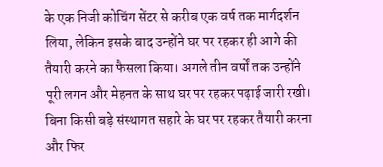के एक निजी कोचिंग सेंटर से करीब एक वर्ष तक मार्गदर्शन लिया, लेकिन इसके बाद उन्होंने घर पर रहकर ही आगे की तैयारी करने का फैसला किया। अगले तीन वर्षों तक उन्होंने पूरी लगन और मेहनत के साथ घर पर रहकर पढ़ाई जारी रखी। बिना किसी बड़े संस्थागत सहारे के घर पर रहकर तैयारी करना और फिर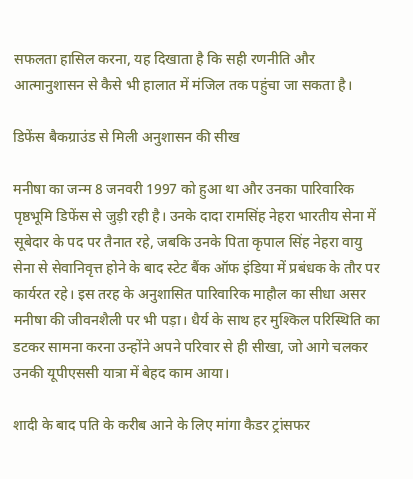सफलता हासिल करना, यह दिखाता है कि सही रणनीति और आत्मानुशासन से कैसे भी हालात में मंजिल तक पहुंचा जा सकता है।

डिफेंस बैकग्राउंड से मिली अनुशासन की सीख

मनीषा का जन्म 8 जनवरी 1997 को हुआ था और उनका पारिवारिक पृष्ठभूमि डिफेंस से जुड़ी रही है। उनके दादा रामसिंह नेहरा भारतीय सेना में सूबेदार के पद पर तैनात रहे, जबकि उनके पिता कृपाल सिंह नेहरा वायु सेना से सेवानिवृत्त होने के बाद स्टेट बैंक ऑफ इंडिया में प्रबंधक के तौर पर कार्यरत रहे। इस तरह के अनुशासित पारिवारिक माहौल का सीधा असर मनीषा की जीवनशैली पर भी पड़ा। धैर्य के साथ हर मुश्किल परिस्थिति का डटकर सामना करना उन्होंने अपने परिवार से ही सीखा, जो आगे चलकर उनकी यूपीएससी यात्रा में बेहद काम आया।

शादी के बाद पति के करीब आने के लिए मांगा कैडर ट्रांसफर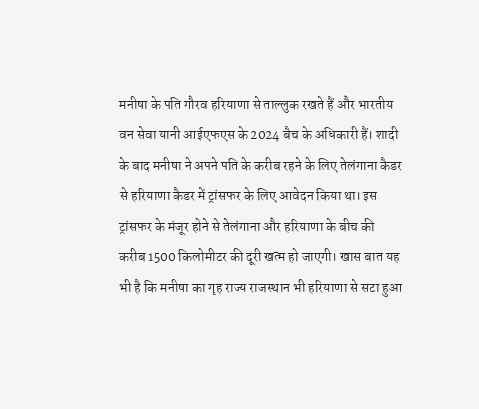मनीषा के पति गौरव हरियाणा से ताल्लुक रखते हैं और भारतीय वन सेवा यानी आईएफएस के 2024 बैच के अधिकारी हैं। शादी के बाद मनीषा ने अपने पति के करीब रहने के लिए तेलंगाना कैडर से हरियाणा कैडर में ट्रांसफर के लिए आवेदन किया था। इस ट्रांसफर के मंजूर होने से तेलंगाना और हरियाणा के बीच की करीब 1500 किलोमीटर की दूरी खत्म हो जाएगी। खास बात यह भी है कि मनीषा का गृह राज्य राजस्थान भी हरियाणा से सटा हुआ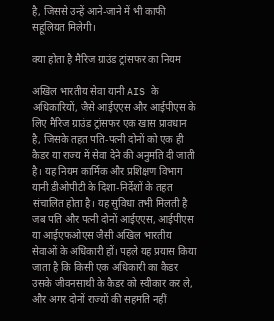है, जिससे उन्हें आने-जाने में भी काफी सहूलियत मिलेगी।

क्या होता है मैरिज ग्राउंड ट्रांसफर का नियम

अखिल भारतीय सेवा यानी AIS के अधिकारियों, जैसे आईएएस और आईपीएस के लिए मैरिज ग्राउंड ट्रांसफर एक खास प्रावधान है, जिसके तहत पति-पत्नी दोनों को एक ही कैडर या राज्य में सेवा देने की अनुमति दी जाती है। यह नियम कार्मिक और प्रशिक्षण विभाग यानी डीओपीटी के दिशा-निर्देशों के तहत संचालित होता है। यह सुविधा तभी मिलती है जब पति और पत्नी दोनों आईएएस, आईपीएस या आईएफओएस जैसी अखिल भारतीय सेवाओं के अधिकारी हों। पहले यह प्रयास किया जाता है कि किसी एक अधिकारी का कैडर उसके जीवनसाथी के कैडर को स्वीकार कर ले, और अगर दोनों राज्यों की सहमति नहीं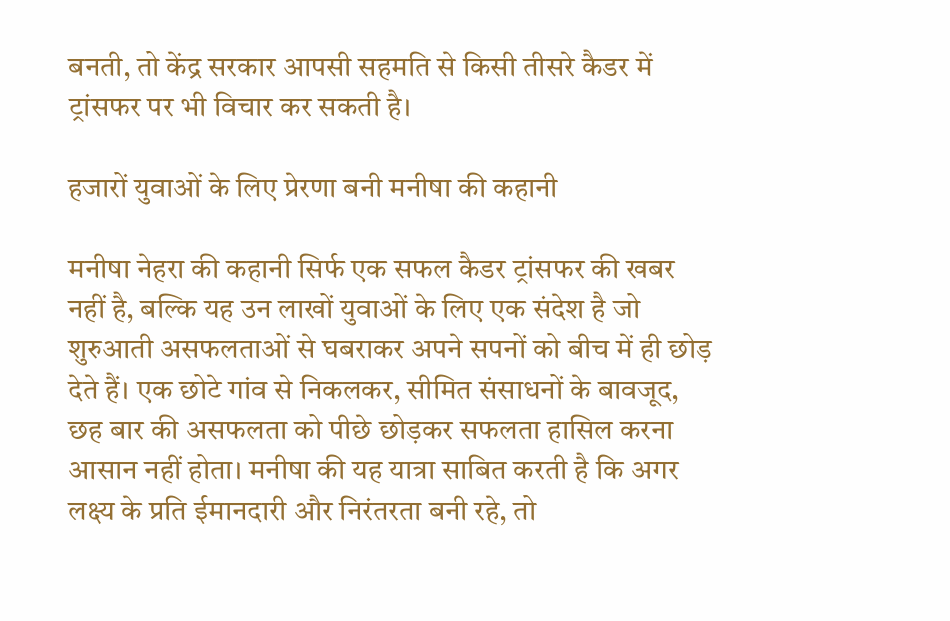बनती, तो केंद्र सरकार आपसी सहमति से किसी तीसरे कैडर में ट्रांसफर पर भी विचार कर सकती है।

हजारों युवाओं के लिए प्रेरणा बनी मनीषा की कहानी

मनीषा नेहरा की कहानी सिर्फ एक सफल कैडर ट्रांसफर की खबर नहीं है, बल्कि यह उन लाखों युवाओं के लिए एक संदेश है जो शुरुआती असफलताओं से घबराकर अपने सपनों को बीच में ही छोड़ देते हैं। एक छोटे गांव से निकलकर, सीमित संसाधनों के बावजूद, छह बार की असफलता को पीछे छोड़कर सफलता हासिल करना आसान नहीं होता। मनीषा की यह यात्रा साबित करती है कि अगर लक्ष्य के प्रति ईमानदारी और निरंतरता बनी रहे, तो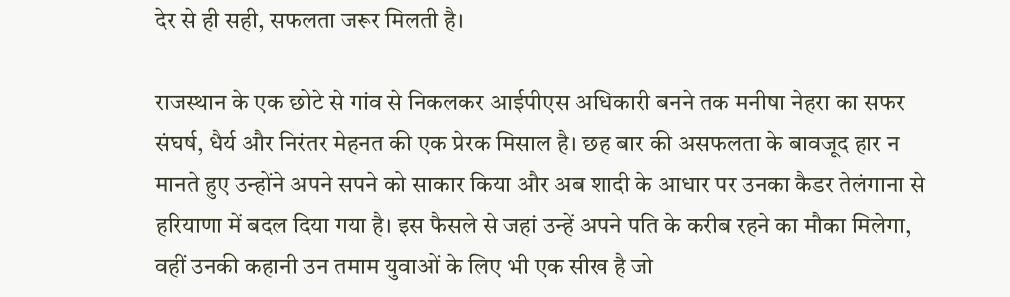देर से ही सही, सफलता जरूर मिलती है।

राजस्थान के एक छोटे से गांव से निकलकर आईपीएस अधिकारी बनने तक मनीषा नेहरा का सफर संघर्ष, धैर्य और निरंतर मेहनत की एक प्रेरक मिसाल है। छह बार की असफलता के बावजूद हार न मानते हुए उन्होंने अपने सपने को साकार किया और अब शादी के आधार पर उनका कैडर तेलंगाना से हरियाणा में बदल दिया गया है। इस फैसले से जहां उन्हें अपने पति के करीब रहने का मौका मिलेगा, वहीं उनकी कहानी उन तमाम युवाओं के लिए भी एक सीख है जो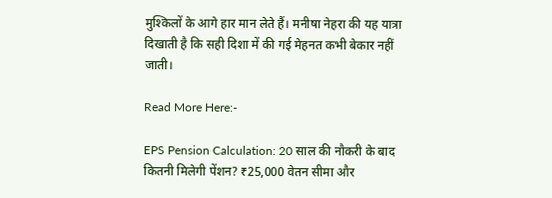मुश्किलों के आगे हार मान लेते हैं। मनीषा नेहरा की यह यात्रा दिखाती है कि सही दिशा में की गई मेहनत कभी बेकार नहीं जाती।

Read More Here:-

EPS Pension Calculation: 20 साल की नौकरी के बाद कितनी मिलेगी पेंशन? ₹25,000 वेतन सीमा और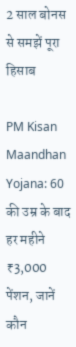2 साल बोनस से समझें पूरा हिसाब

PM Kisan Maandhan Yojana: 60 की उम्र के बाद हर महीने ₹3,000 पेंशन, जानें कौन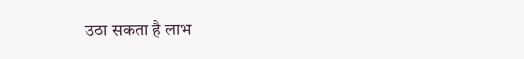उठा सकता है लाभ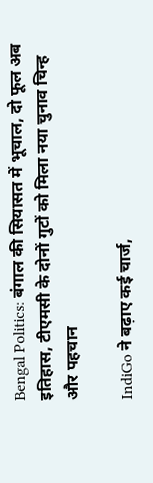Bengal Politics: बंगाल की सियासत में भूचाल, दो फूल अब इतिहास, टीएमसी के दोनों गुटों को मिला नया चुनाव चिन्ह और पहचान

IndiGo ने बढ़ाए कई चार्ज,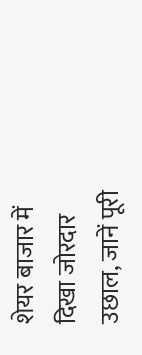शेयर बाजार में दिखा जोरदार उछाल, जानें पूरी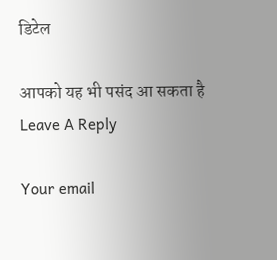डिटेल

आपको यह भी पसंद आ सकता है
Leave A Reply

Your email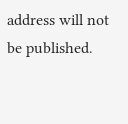address will not be published.